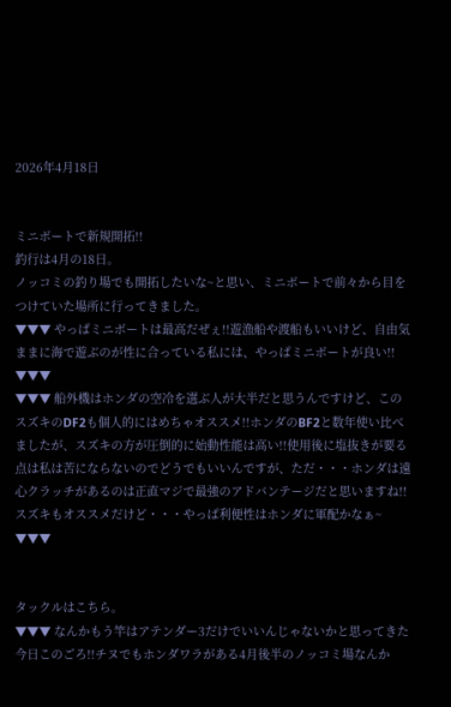2026年4月18日


ミニボートで新規開拓!!
釣行は4月の18日。
ノッコミの釣り場でも開拓したいな~と思い、ミニボートで前々から目をつけていた場所に行ってきました。
▼▼▼ やっぱミニボートは最高だぜぇ!!遊漁船や渡船もいいけど、自由気ままに海で遊ぶのが性に合っている私には、やっぱミニボートが良い!! ▼▼▼
▼▼▼ 船外機はホンダの空冷を選ぶ人が大半だと思うんですけど、このスズキのDF2も個人的にはめちゃオススメ!!ホンダのBF2と数年使い比べましたが、スズキの方が圧倒的に始動性能は高い!!使用後に塩抜きが要る点は私は苦にならないのでどうでもいいんですが、ただ・・・ホンダは遠心クラッチがあるのは正直マジで最強のアドバンテージだと思いますね!!スズキもオススメだけど・・・やっぱ利便性はホンダに軍配かなぁ~ ▼▼▼


タックルはこちら。
▼▼▼ なんかもう竿はアテンダー3だけでいいんじゃないかと思ってきた今日このごろ!!チヌでもホンダワラがある4月後半のノッコミ場なんか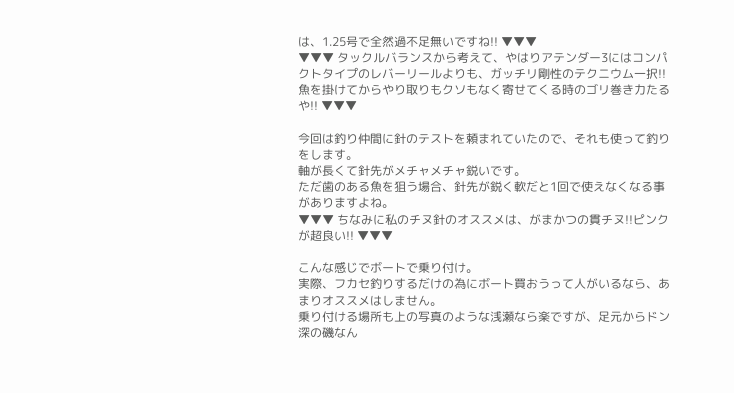は、1.25号で全然過不足無いですね!! ▼▼▼
▼▼▼ タックルバランスから考えて、やはりアテンダー3にはコンパクトタイプのレバーリールよりも、ガッチリ剛性のテクニウム一択!!魚を掛けてからやり取りもクソもなく寄せてくる時のゴリ巻き力たるや!! ▼▼▼

今回は釣り仲間に針のテストを頼まれていたので、それも使って釣りをします。
軸が長くて針先がメチャメチャ鋭いです。
ただ歯のある魚を狙う場合、針先が鋭く軟だと1回で使えなくなる事がありますよね。
▼▼▼ ちなみに私のチヌ針のオススメは、がまかつの貫チヌ!!ピンクが超良い!! ▼▼▼

こんな感じでボートで乗り付け。
実際、フカセ釣りするだけの為にボート買おうって人がいるなら、あまりオススメはしません。
乗り付ける場所も上の写真のような浅瀬なら楽ですが、足元からドン深の磯なん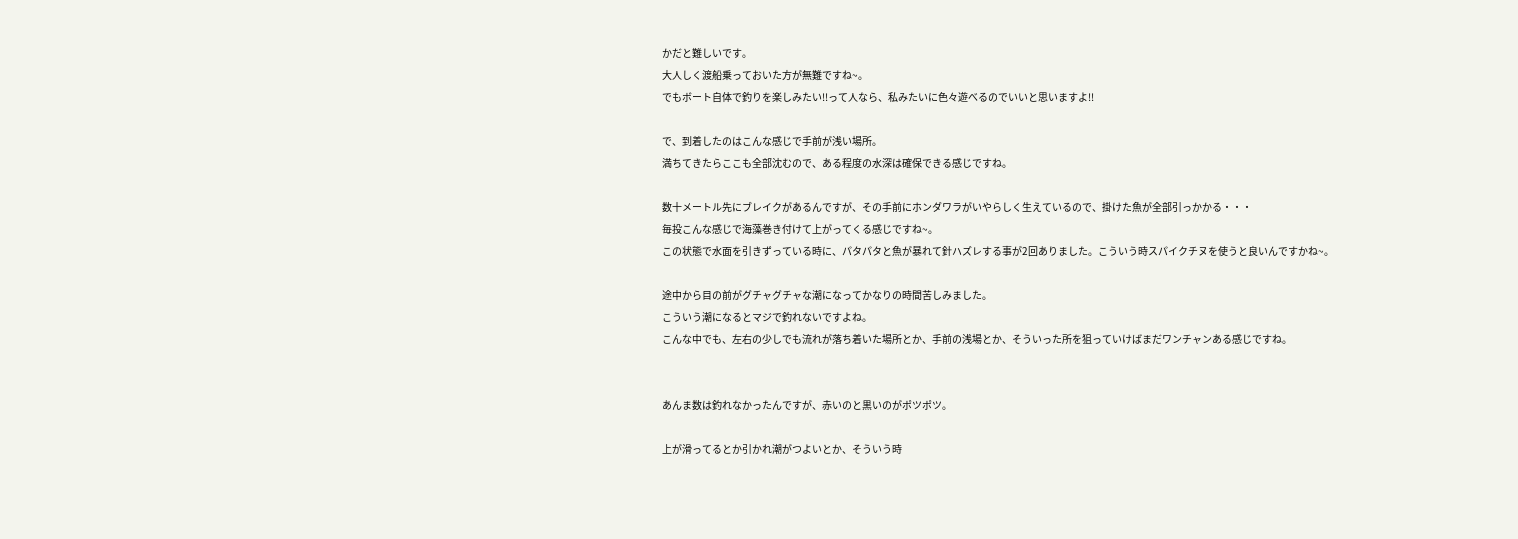かだと難しいです。
大人しく渡船乗っておいた方が無難ですね~。
でもボート自体で釣りを楽しみたい!!って人なら、私みたいに色々遊べるのでいいと思いますよ!!

で、到着したのはこんな感じで手前が浅い場所。
満ちてきたらここも全部沈むので、ある程度の水深は確保できる感じですね。

数十メートル先にブレイクがあるんですが、その手前にホンダワラがいやらしく生えているので、掛けた魚が全部引っかかる・・・
毎投こんな感じで海藻巻き付けて上がってくる感じですね~。
この状態で水面を引きずっている時に、パタパタと魚が暴れて針ハズレする事が2回ありました。こういう時スパイクチヌを使うと良いんですかね~。

途中から目の前がグチャグチャな潮になってかなりの時間苦しみました。
こういう潮になるとマジで釣れないですよね。
こんな中でも、左右の少しでも流れが落ち着いた場所とか、手前の浅場とか、そういった所を狙っていけばまだワンチャンある感じですね。


あんま数は釣れなかったんですが、赤いのと黒いのがポツポツ。

上が滑ってるとか引かれ潮がつよいとか、そういう時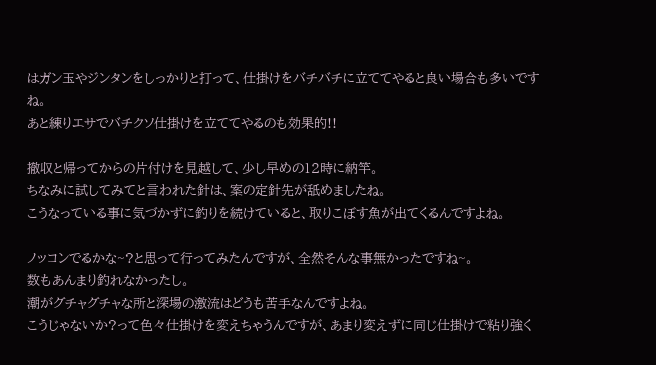はガン玉やジンタンをしっかりと打って、仕掛けをバチバチに立ててやると良い場合も多いですね。
あと練りエサでバチクソ仕掛けを立ててやるのも効果的!!

撤収と帰ってからの片付けを見越して、少し早めの12時に納竿。
ちなみに試してみてと言われた針は、案の定針先が舐めましたね。
こうなっている事に気づかずに釣りを続けていると、取りこぼす魚が出てくるんですよね。

ノッコンでるかな~?と思って行ってみたんですが、全然そんな事無かったですね~。
数もあんまり釣れなかったし。
潮がグチャグチャな所と深場の激流はどうも苦手なんですよね。
こうじゃないか?って色々仕掛けを変えちゃうんですが、あまり変えずに同じ仕掛けで粘り強く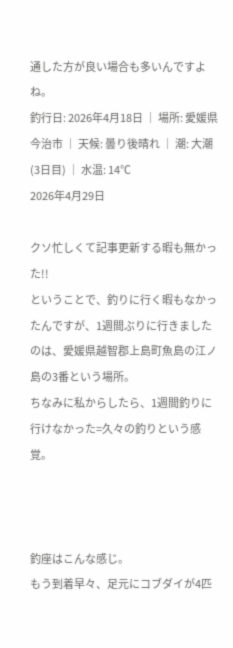通した方が良い場合も多いんですよね。
釣行日: 2026年4月18日 │ 場所: 愛媛県今治市 │ 天候: 曇り後晴れ │ 潮: 大潮(3日目) │ 水温: 14℃
2026年4月29日

クソ忙しくて記事更新する暇も無かった!!
ということで、釣りに行く暇もなかったんですが、1週間ぶりに行きましたのは、愛媛県越智郡上島町魚島の江ノ島の3番という場所。
ちなみに私からしたら、1週間釣りに行けなかった=久々の釣りという感覚。



釣座はこんな感じ。
もう到着早々、足元にコブダイが4匹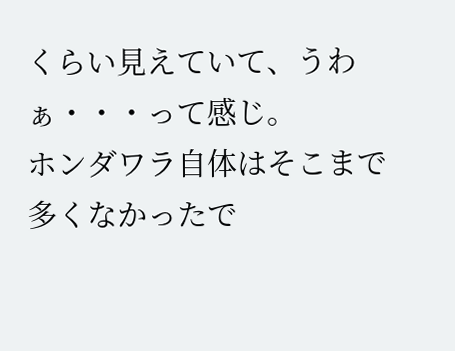くらい見えていて、うわぁ・・・って感じ。
ホンダワラ自体はそこまで多くなかったで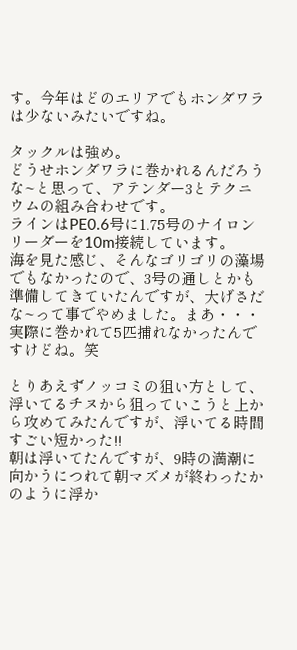す。今年はどのエリアでもホンダワラは少ないみたいですね。

タックルは強め。
どうせホンダワラに巻かれるんだろうな~と思って、アテンダー3とテクニウムの組み合わせです。
ラインはPE0.6号に1.75号のナイロンリーダーを10m接続しています。
海を見た感じ、そんなゴリゴリの藻場でもなかったので、3号の通しとかも準備してきていたんですが、大げさだな~って事でやめました。まあ・・・実際に巻かれて5匹捕れなかったんですけどね。笑

とりあえずノッコミの狙い方として、浮いてるチヌから狙っていこうと上から攻めてみたんですが、浮いてる時間すごい短かった!!
朝は浮いてたんですが、9時の満潮に向かうにつれて朝マズメが終わったかのように浮か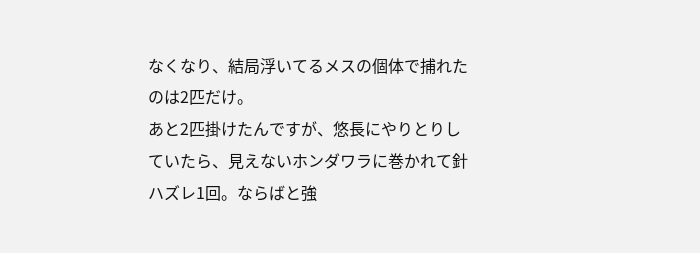なくなり、結局浮いてるメスの個体で捕れたのは2匹だけ。
あと2匹掛けたんですが、悠長にやりとりしていたら、見えないホンダワラに巻かれて針ハズレ1回。ならばと強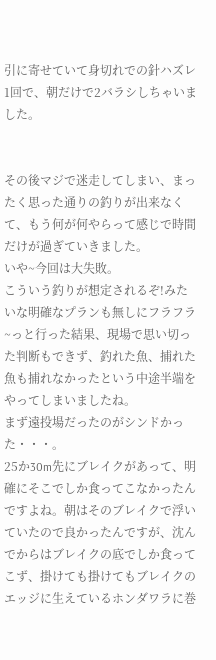引に寄せていて身切れでの針ハズレ1回で、朝だけで2バラシしちゃいました。


その後マジで迷走してしまい、まったく思った通りの釣りが出来なくて、もう何が何やらって感じで時間だけが過ぎていきました。
いや~今回は大失敗。
こういう釣りが想定されるぞ!みたいな明確なプランも無しにフラフラ~っと行った結果、現場で思い切った判断もできず、釣れた魚、捕れた魚も捕れなかったという中途半端をやってしまいましたね。
まず遠投場だったのがシンドかった・・・。
25か30m先にブレイクがあって、明確にそこでしか食ってこなかったんですよね。朝はそのブレイクで浮いていたので良かったんですが、沈んでからはブレイクの底でしか食ってこず、掛けても掛けてもブレイクのエッジに生えているホンダワラに巻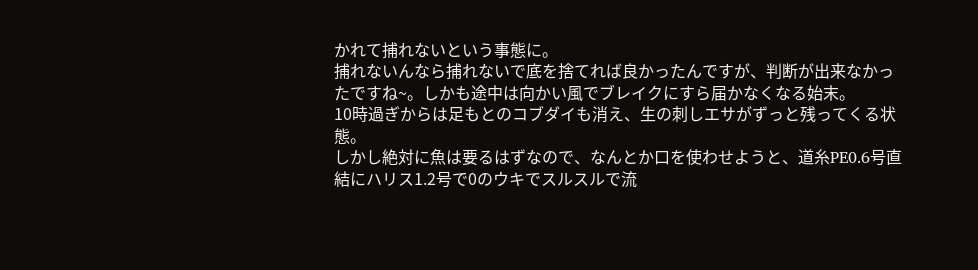かれて捕れないという事態に。
捕れないんなら捕れないで底を捨てれば良かったんですが、判断が出来なかったですね~。しかも途中は向かい風でブレイクにすら届かなくなる始末。
10時過ぎからは足もとのコブダイも消え、生の刺しエサがずっと残ってくる状態。
しかし絶対に魚は要るはずなので、なんとか口を使わせようと、道糸PE0.6号直結にハリス1.2号で0のウキでスルスルで流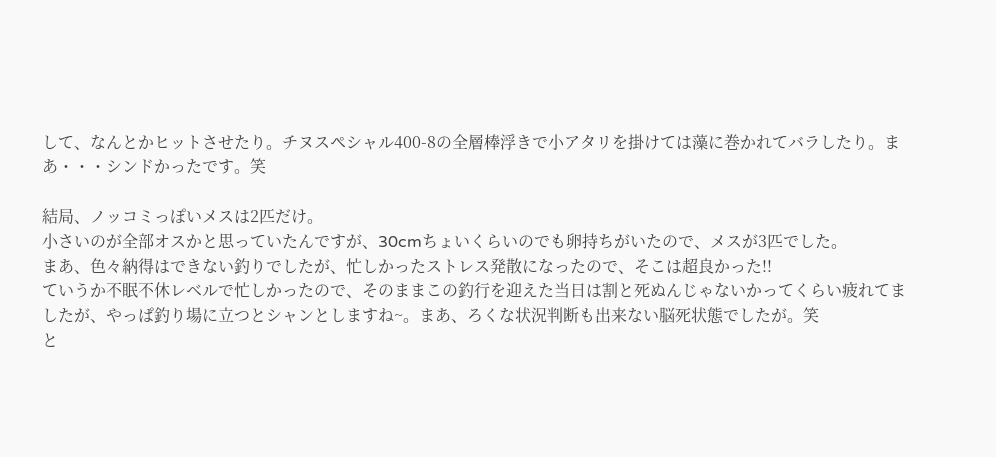して、なんとかヒットさせたり。チヌスペシャル400-8の全層棒浮きで小アタリを掛けては藻に巻かれてバラしたり。まあ・・・シンドかったです。笑

結局、ノッコミっぽいメスは2匹だけ。
小さいのが全部オスかと思っていたんですが、30cmちょいくらいのでも卵持ちがいたので、メスが3匹でした。
まあ、色々納得はできない釣りでしたが、忙しかったストレス発散になったので、そこは超良かった!!
ていうか不眠不休レベルで忙しかったので、そのままこの釣行を迎えた当日は割と死ぬんじゃないかってくらい疲れてましたが、やっぱ釣り場に立つとシャンとしますね~。まあ、ろくな状況判断も出来ない脳死状態でしたが。笑
と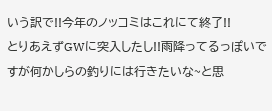いう訳で!!今年のノッコミはこれにて終了!!
とりあえずGWに突入したし!!雨降ってるっぽいですが何かしらの釣りには行きたいな~と思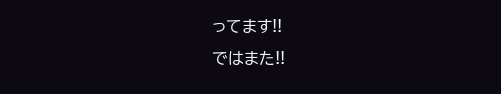ってます!!
ではまた!!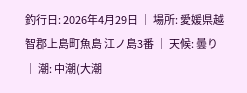釣行日: 2026年4月29日 │ 場所: 愛媛県越智郡上島町魚島 江ノ島3番 │ 天候: 曇り │ 潮: 中潮(大潮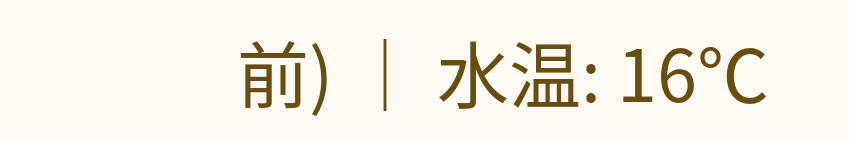前) │ 水温: 16℃